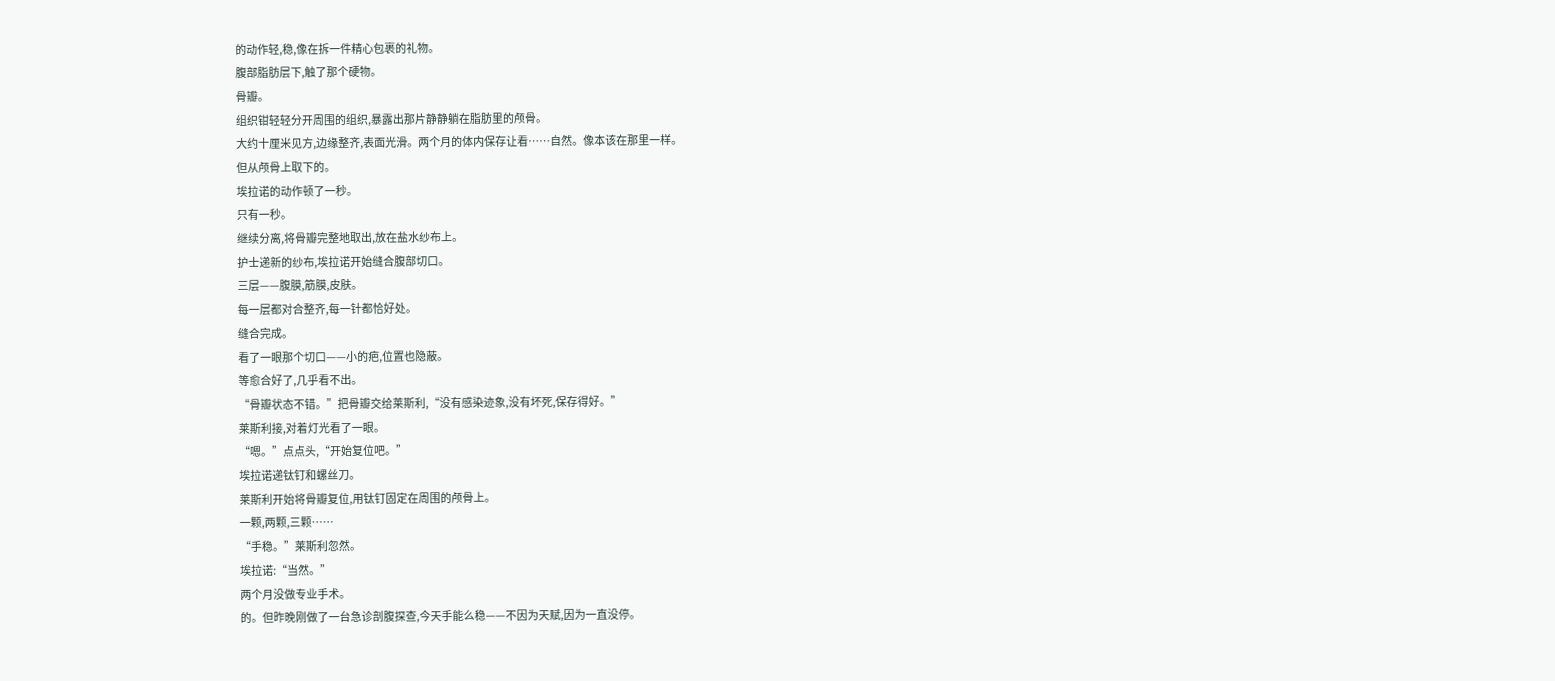的动作轻,稳,像在拆一件精心包裹的礼物。
腹部脂肪层下,触了那个硬物。
骨瓣。
组织钳轻轻分开周围的组织,暴露出那片静静躺在脂肪里的颅骨。
大约十厘米见方,边缘整齐,表面光滑。两个月的体内保存让看……自然。像本该在那里一样。
但从颅骨上取下的。
埃拉诺的动作顿了一秒。
只有一秒。
继续分离,将骨瓣完整地取出,放在盐水纱布上。
护士递新的纱布,埃拉诺开始缝合腹部切口。
三层——腹膜,筋膜,皮肤。
每一层都对合整齐,每一针都恰好处。
缝合完成。
看了一眼那个切口——小的疤,位置也隐蔽。
等愈合好了,几乎看不出。
“骨瓣状态不错。”把骨瓣交给莱斯利,“没有感染迹象,没有坏死,保存得好。”
莱斯利接,对着灯光看了一眼。
“嗯。”点点头,“开始复位吧。”
埃拉诺递钛钉和螺丝刀。
莱斯利开始将骨瓣复位,用钛钉固定在周围的颅骨上。
一颗,两颗,三颗……
“手稳。”莱斯利忽然。
埃拉诺:“当然。”
两个月没做专业手术。
的。但昨晚刚做了一台急诊剖腹探查,今天手能么稳——不因为天赋,因为一直没停。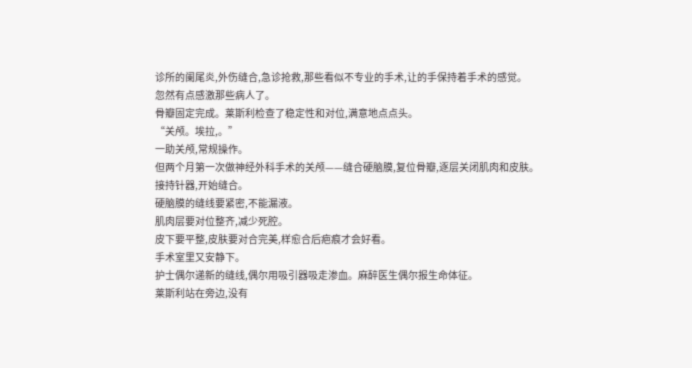诊所的阑尾炎,外伤缝合,急诊抢救,那些看似不专业的手术,让的手保持着手术的感觉。
忽然有点感激那些病人了。
骨瓣固定完成。莱斯利检查了稳定性和对位,满意地点点头。
“关颅。埃拉,。”
一助关颅,常规操作。
但两个月第一次做神经外科手术的关颅——缝合硬脑膜,复位骨瓣,逐层关闭肌肉和皮肤。
接持针器,开始缝合。
硬脑膜的缝线要紧密,不能漏液。
肌肉层要对位整齐,减少死腔。
皮下要平整,皮肤要对合完美,样愈合后疤痕才会好看。
手术室里又安静下。
护士偶尔递新的缝线,偶尔用吸引器吸走渗血。麻醉医生偶尔报生命体征。
莱斯利站在旁边,没有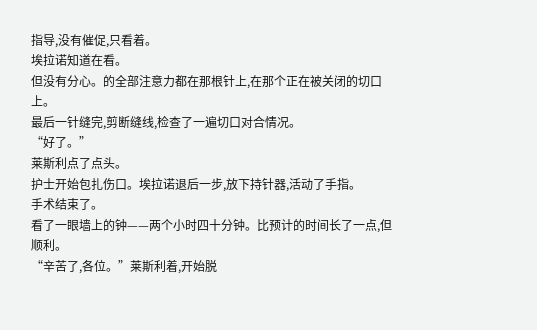指导,没有催促,只看着。
埃拉诺知道在看。
但没有分心。的全部注意力都在那根针上,在那个正在被关闭的切口上。
最后一针缝完,剪断缝线,检查了一遍切口对合情况。
“好了。”
莱斯利点了点头。
护士开始包扎伤口。埃拉诺退后一步,放下持针器,活动了手指。
手术结束了。
看了一眼墙上的钟——两个小时四十分钟。比预计的时间长了一点,但顺利。
“辛苦了,各位。”莱斯利着,开始脱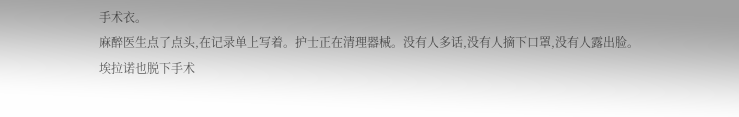手术衣。
麻醉医生点了点头,在记录单上写着。护士正在清理器械。没有人多话,没有人摘下口罩,没有人露出脸。
埃拉诺也脱下手术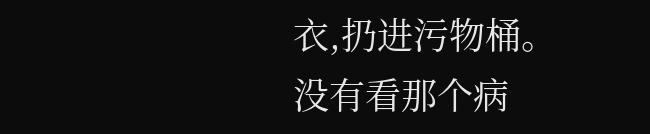衣,扔进污物桶。
没有看那个病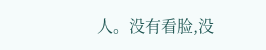人。没有看脸,没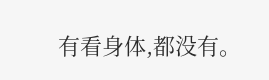有看身体,都没有。